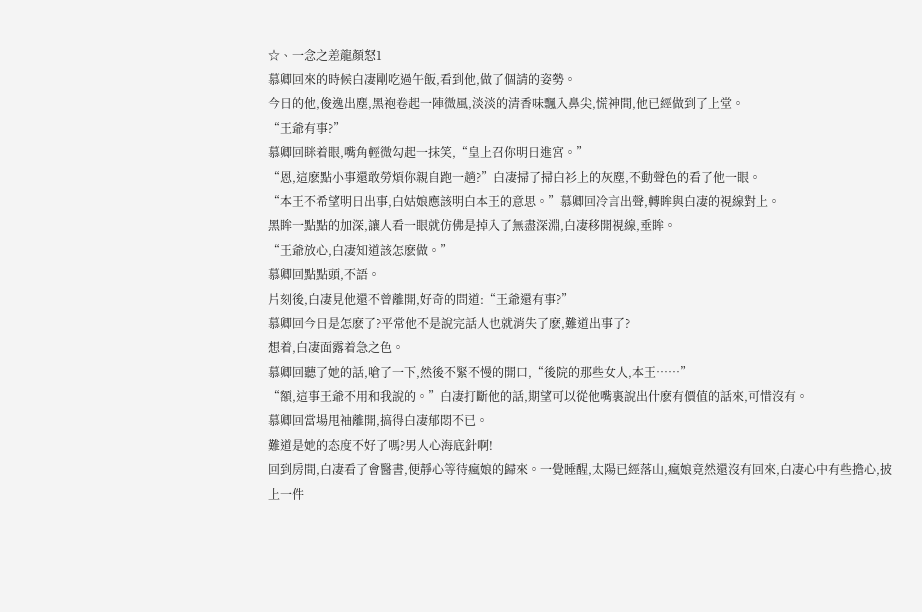☆、一念之差龍顏怒1
慕卿回來的時候白凄剛吃過午飯,看到他,做了個請的姿勢。
今日的他,俊逸出塵,黑袍卷起一陣微風,淡淡的清香味飄入鼻尖,慌神間,他已經做到了上堂。
“王爺有事?”
慕卿回眯着眼,嘴角輕微勾起一抹笑,“皇上召你明日進宮。”
“恩,這麽點小事還敢勞煩你親自跑一趟?”白凄掃了掃白衫上的灰塵,不動聲色的看了他一眼。
“本王不希望明日出事,白姑娘應該明白本王的意思。”慕卿回冷言出聲,轉眸與白凄的視線對上。
黑眸一點點的加深,讓人看一眼就仿佛是掉入了無盡深淵,白凄移開視線,垂眸。
“王爺放心,白凄知道該怎麽做。”
慕卿回點點頭,不語。
片刻後,白凄見他還不曾離開,好奇的問道:“王爺還有事?”
慕卿回今日是怎麽了?平常他不是說完話人也就消失了麽,難道出事了?
想着,白凄面露着急之色。
慕卿回聽了她的話,嗆了一下,然後不緊不慢的開口,“後院的那些女人,本王……”
“額,這事王爺不用和我說的。”白凄打斷他的話,期望可以從他嘴裏說出什麽有價值的話來,可惜沒有。
慕卿回當場甩袖離開,搞得白凄郁悶不已。
難道是她的态度不好了嗎?男人心海底針啊!
回到房間,白凄看了會醫書,便靜心等待瘋娘的歸來。一覺睡醒,太陽已經落山,瘋娘竟然還沒有回來,白凄心中有些擔心,披上一件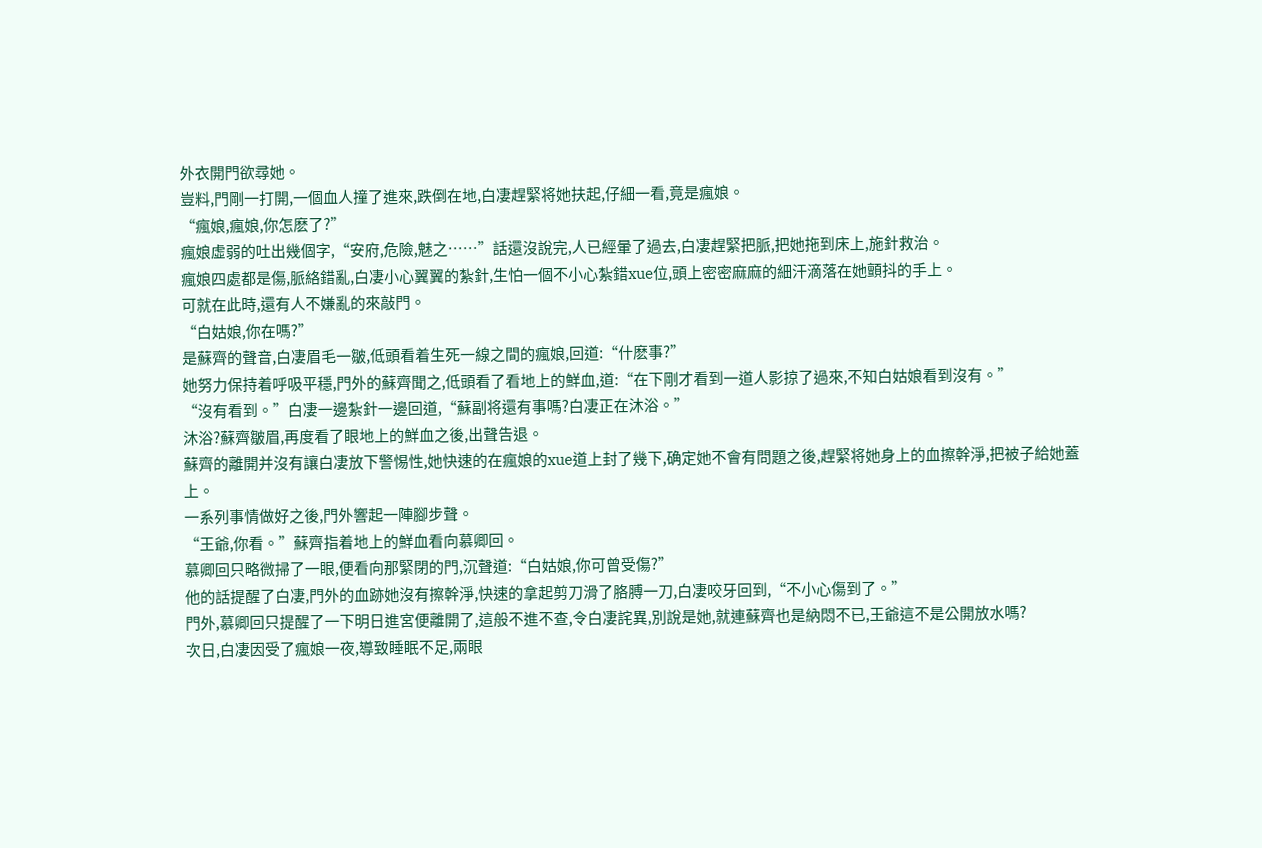外衣開門欲尋她。
豈料,門剛一打開,一個血人撞了進來,跌倒在地,白凄趕緊将她扶起,仔細一看,竟是瘋娘。
“瘋娘,瘋娘,你怎麽了?”
瘋娘虛弱的吐出幾個字,“安府,危險,魅之……”話還沒說完,人已經暈了過去,白凄趕緊把脈,把她拖到床上,施針救治。
瘋娘四處都是傷,脈絡錯亂,白凄小心翼翼的紮針,生怕一個不小心紮錯xue位,頭上密密麻麻的細汗滴落在她顫抖的手上。
可就在此時,還有人不嫌亂的來敲門。
“白姑娘,你在嗎?”
是蘇齊的聲音,白凄眉毛一皺,低頭看着生死一線之間的瘋娘,回道:“什麽事?”
她努力保持着呼吸平穩,門外的蘇齊聞之,低頭看了看地上的鮮血,道:“在下剛才看到一道人影掠了過來,不知白姑娘看到沒有。”
“沒有看到。”白凄一邊紮針一邊回道,“蘇副将還有事嗎?白凄正在沐浴。”
沐浴?蘇齊皺眉,再度看了眼地上的鮮血之後,出聲告退。
蘇齊的離開并沒有讓白凄放下警惕性,她快速的在瘋娘的xue道上封了幾下,确定她不會有問題之後,趕緊将她身上的血擦幹淨,把被子給她蓋上。
一系列事情做好之後,門外響起一陣腳步聲。
“王爺,你看。”蘇齊指着地上的鮮血看向慕卿回。
慕卿回只略微掃了一眼,便看向那緊閉的門,沉聲道:“白姑娘,你可曾受傷?”
他的話提醒了白凄,門外的血跡她沒有擦幹淨,快速的拿起剪刀滑了胳膊一刀,白凄咬牙回到,“不小心傷到了。”
門外,慕卿回只提醒了一下明日進宮便離開了,這般不進不查,令白凄詫異,別說是她,就連蘇齊也是納悶不已,王爺這不是公開放水嗎?
次日,白凄因受了瘋娘一夜,導致睡眠不足,兩眼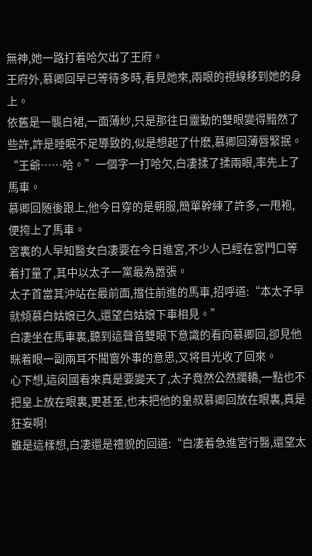無神,她一路打着哈欠出了王府。
王府外,慕卿回早已等待多時,看見她來,兩眼的視線移到她的身上。
依舊是一襲白裙,一面薄紗,只是那往日靈動的雙眼變得黯然了些許,許是睡眠不足導致的,似是想起了什麽,慕卿回薄唇緊抿。
“王爺……哈。”一個字一打哈欠,白凄揉了揉兩眼,率先上了馬車。
慕卿回随後跟上,他今日穿的是朝服,簡單幹練了許多,一甩袍,便挎上了馬車。
宮裏的人早知醫女白凄要在今日進宮,不少人已經在宮門口等着打量了,其中以太子一黨最為嚣張。
太子首當其沖站在最前面,擋住前進的馬車,招呼道:“本太子早就傾慕白姑娘已久,還望白姑娘下車相見。”
白凄坐在馬車裏,聽到這聲音雙眼下意識的看向慕卿回,卻見他眯着眼一副兩耳不聞窗外事的意思,又将目光收了回來。
心下想,這闵國看來真是要變天了,太子竟然公然攔轎,一點也不把皇上放在眼裏,更甚至,也未把他的皇叔慕卿回放在眼裏,真是狂妄啊!
雖是這樣想,白凄還是禮貌的回道:“白凄着急進宮行醫,還望太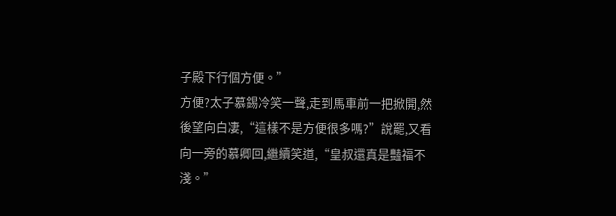子殿下行個方便。”
方便?太子慕錫冷笑一聲,走到馬車前一把掀開,然後望向白凄,“這樣不是方便很多嗎?”說罷,又看向一旁的慕卿回,繼續笑道,“皇叔還真是豔福不淺。”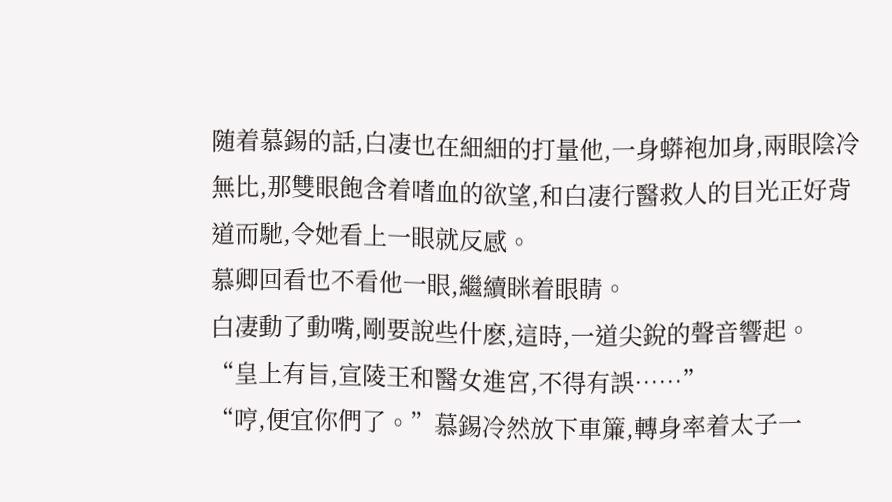随着慕錫的話,白凄也在細細的打量他,一身蟒袍加身,兩眼陰冷無比,那雙眼飽含着嗜血的欲望,和白凄行醫救人的目光正好背道而馳,令她看上一眼就反感。
慕卿回看也不看他一眼,繼續眯着眼睛。
白凄動了動嘴,剛要說些什麽,這時,一道尖銳的聲音響起。
“皇上有旨,宣陵王和醫女進宮,不得有誤……”
“哼,便宜你們了。”慕錫冷然放下車簾,轉身率着太子一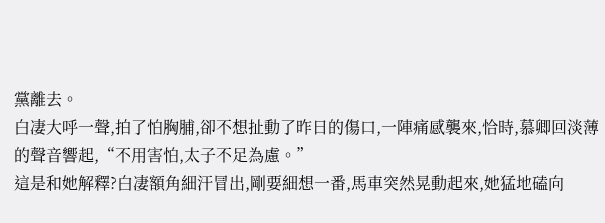黨離去。
白凄大呼一聲,拍了怕胸脯,卻不想扯動了昨日的傷口,一陣痛感襲來,恰時,慕卿回淡薄的聲音響起,“不用害怕,太子不足為慮。”
這是和她解釋?白凄額角細汗冒出,剛要細想一番,馬車突然晃動起來,她猛地磕向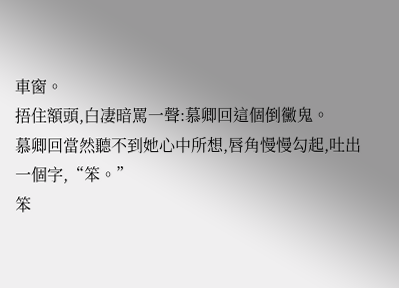車窗。
捂住額頭,白凄暗罵一聲:慕卿回這個倒黴鬼。
慕卿回當然聽不到她心中所想,唇角慢慢勾起,吐出一個字,“笨。”
笨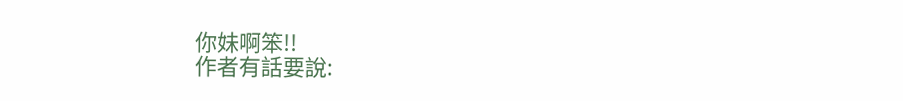你妹啊笨!!
作者有話要說: